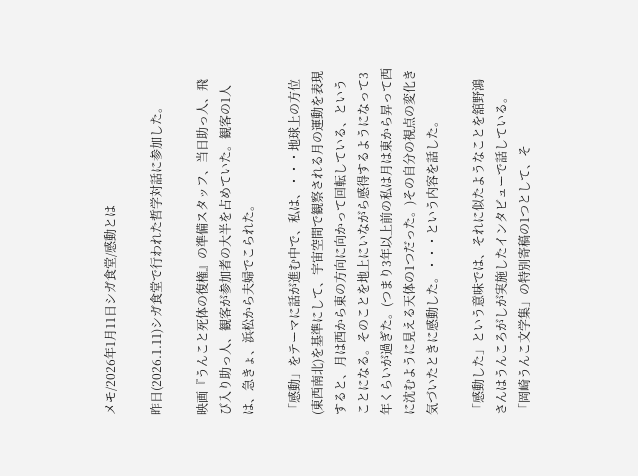メモ/2026年1月11日シガ食堂/感動とは

昨日(2026.1.11)シガ食堂で行われた哲学対話に参加した。

映画『うんこと死体の復権』の準備スタッフ、当日助っ人、飛び入り助っ人、観客が参加者の大半を占めていた。観客の1人は、急きょ、浜松から夫婦でこられた。

「感動」をテーマに話が進む中で、私は、・・・地球上の方位(東西南北)を基準にして、宇宙空間で観察される月の運動を表現すると、月は西から東の方向に向かって回転している、ということになる。そのことを地上にいながら感得するようになって3年くらいが過ぎた。(つまり3年以上前の私は月は東から昇って西に沈むように見える天体の1つだった。)その自分の視点の変化き気づいたときに感動した。・・・という内容を話した。

「感動した」という意味では、それに似たようなことを舘野鴻さんはうんころがしが実施したインタビューで話している。「岡崎うんこ文学集」の特別寄稿の1つとして、そ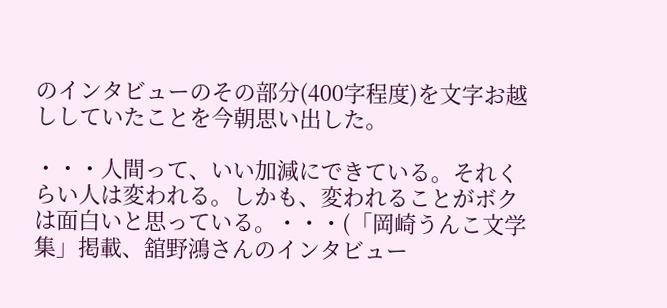のインタビューのその部分(400字程度)を文字お越ししていたことを今朝思い出した。

・・・人間って、いい加減にできている。それくらい人は変われる。しかも、変われることがボクは面白いと思っている。・・・(「岡崎うんこ文学集」掲載、舘野鴻さんのインタビュー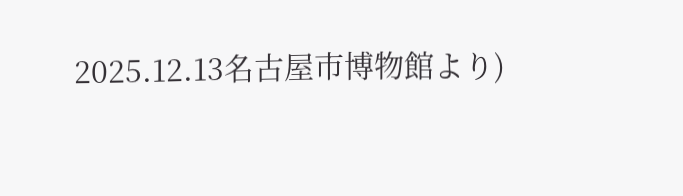2025.12.13名古屋市博物館より)